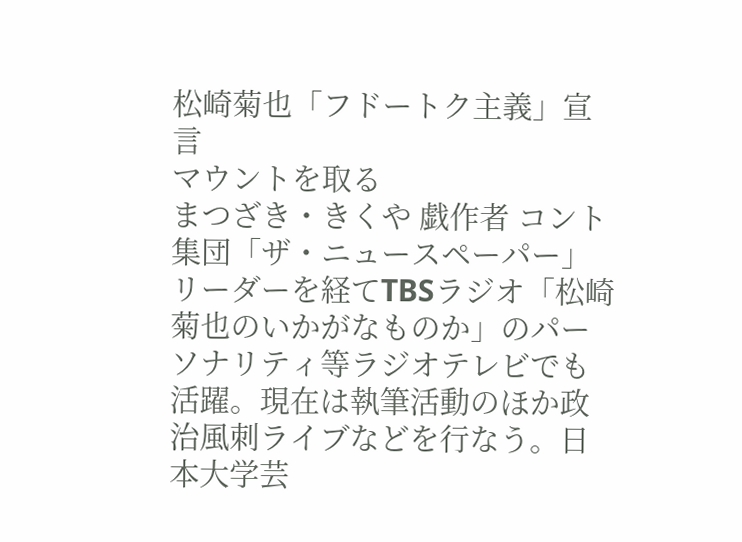松崎菊也「フドートク主義」宣言
マウントを取る
まつざき・きくや 戯作者 コント集団「ザ・ニュースペーパー」リーダーを経てTBSラジオ「松崎菊也のいかがなものか」のパーソナリティ等ラジオテレビでも活躍。現在は執筆活動のほか政治風刺ライブなどを行なう。日本大学芸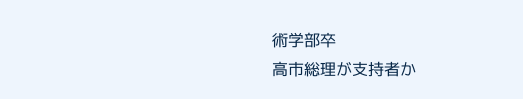術学部卒
高市総理が支持者か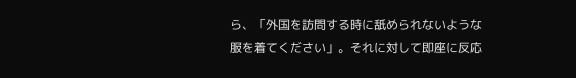ら、「外国を訪問する時に舐められないような服を着てください」。それに対して即座に反応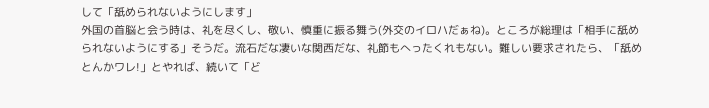して「舐められないようにします」
外国の首脳と会う時は、礼を尽くし、敬い、慎重に振る舞う(外交のイロハだぁね)。ところが総理は「相手に舐められないようにする」そうだ。流石だな凄いな関西だな、礼節もへったくれもない。難しい要求されたら、「舐めとんかワレ!」とやれば、続いて「ど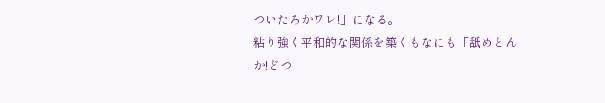ついたろかワレ!」になる。
粘り強く平和的な関係を築くもなにも「舐めとんか!どつ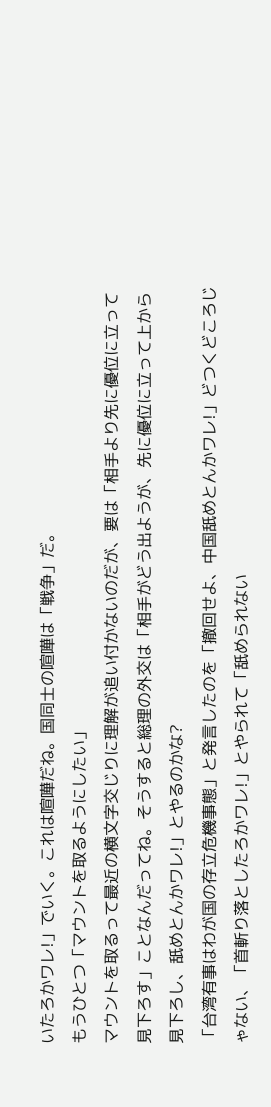いたろかワレ!」でいく。これは喧嘩だね。国同士の喧嘩は「戦争」だ。
もうひとつ「マウントを取るようにしたい」
マウントを取るって最近の横文字交じりに理解が追い付かないのだが、要は「相手より先に優位に立って見下ろす」ことなんだってね。そうすると総理の外交は「相手がどう出ようが、先に優位に立って上から見下ろし、舐めとんかワレ!」とやるのかな?
「台湾有事はわが国の存立危機事態」と発言したのを「撤回せよ、中国舐めとんかワレ!」どつくどころじゃない、「首斬り落としたろかワレ!」とやられて「舐められない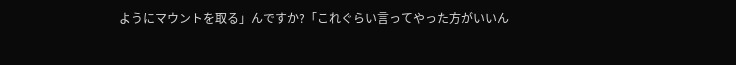ようにマウントを取る」んですか?「これぐらい言ってやった方がいいん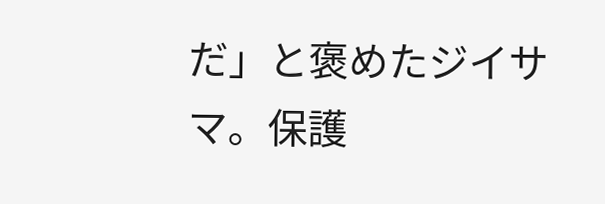だ」と褒めたジイサマ。保護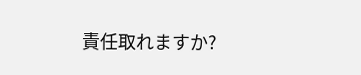責任取れますか?